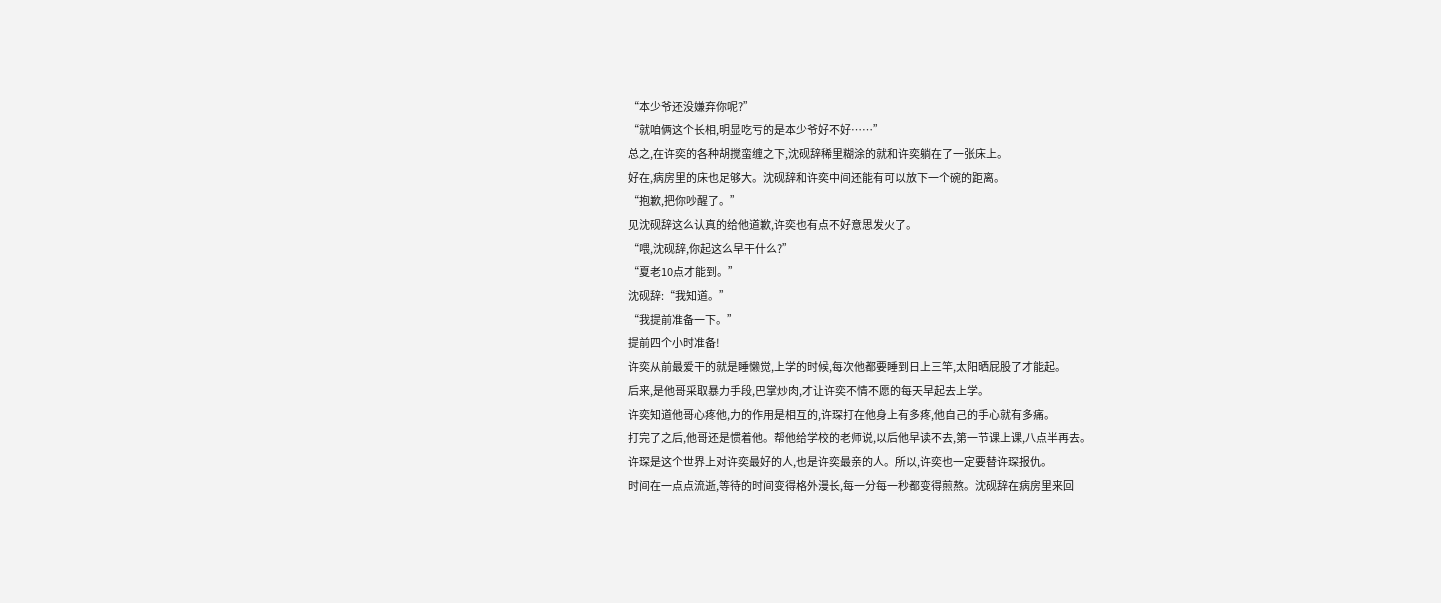“本少爷还没嫌弃你呢?”
“就咱俩这个长相,明显吃亏的是本少爷好不好……”
总之,在许奕的各种胡搅蛮缠之下,沈砚辞稀里糊涂的就和许奕躺在了一张床上。
好在,病房里的床也足够大。沈砚辞和许奕中间还能有可以放下一个碗的距离。
“抱歉,把你吵醒了。”
见沈砚辞这么认真的给他道歉,许奕也有点不好意思发火了。
“喂,沈砚辞,你起这么早干什么?”
“夏老10点才能到。”
沈砚辞:“我知道。”
“我提前准备一下。”
提前四个小时准备!
许奕从前最爱干的就是睡懒觉,上学的时候,每次他都要睡到日上三竿,太阳晒屁股了才能起。
后来,是他哥采取暴力手段,巴掌炒肉,才让许奕不情不愿的每天早起去上学。
许奕知道他哥心疼他,力的作用是相互的,许琛打在他身上有多疼,他自己的手心就有多痛。
打完了之后,他哥还是惯着他。帮他给学校的老师说,以后他早读不去,第一节课上课,八点半再去。
许琛是这个世界上对许奕最好的人,也是许奕最亲的人。所以,许奕也一定要替许琛报仇。
时间在一点点流逝,等待的时间变得格外漫长,每一分每一秒都变得煎熬。沈砚辞在病房里来回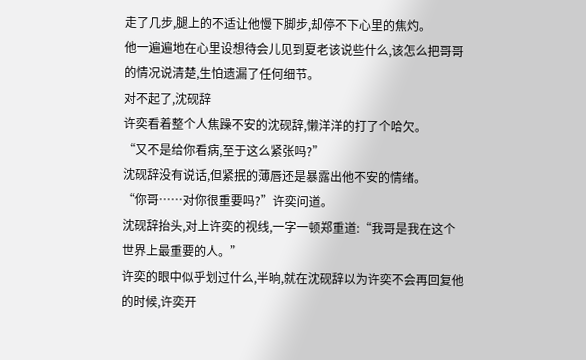走了几步,腿上的不适让他慢下脚步,却停不下心里的焦灼。
他一遍遍地在心里设想待会儿见到夏老该说些什么,该怎么把哥哥的情况说清楚,生怕遗漏了任何细节。
对不起了,沈砚辞
许奕看着整个人焦躁不安的沈砚辞,懒洋洋的打了个哈欠。
“又不是给你看病,至于这么紧张吗?”
沈砚辞没有说话,但紧抿的薄唇还是暴露出他不安的情绪。
“你哥……对你很重要吗?”许奕问道。
沈砚辞抬头,对上许奕的视线,一字一顿郑重道:“我哥是我在这个世界上最重要的人。”
许奕的眼中似乎划过什么,半晌,就在沈砚辞以为许奕不会再回复他的时候,许奕开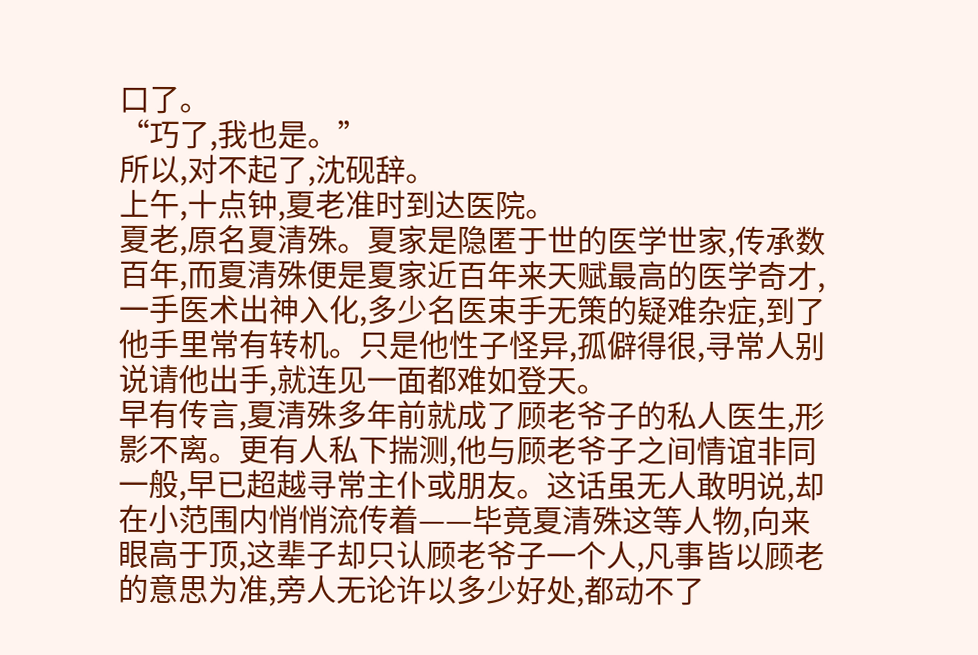口了。
“巧了,我也是。”
所以,对不起了,沈砚辞。
上午,十点钟,夏老准时到达医院。
夏老,原名夏清殊。夏家是隐匿于世的医学世家,传承数百年,而夏清殊便是夏家近百年来天赋最高的医学奇才,一手医术出神入化,多少名医束手无策的疑难杂症,到了他手里常有转机。只是他性子怪异,孤僻得很,寻常人别说请他出手,就连见一面都难如登天。
早有传言,夏清殊多年前就成了顾老爷子的私人医生,形影不离。更有人私下揣测,他与顾老爷子之间情谊非同一般,早已超越寻常主仆或朋友。这话虽无人敢明说,却在小范围内悄悄流传着——毕竟夏清殊这等人物,向来眼高于顶,这辈子却只认顾老爷子一个人,凡事皆以顾老的意思为准,旁人无论许以多少好处,都动不了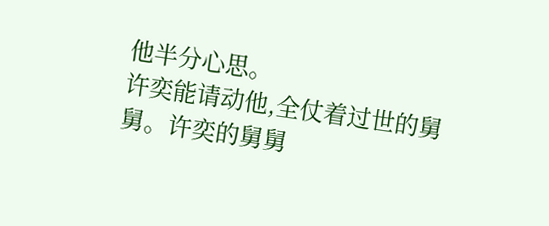他半分心思。
许奕能请动他,全仗着过世的舅舅。许奕的舅舅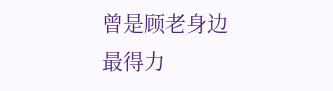曾是顾老身边最得力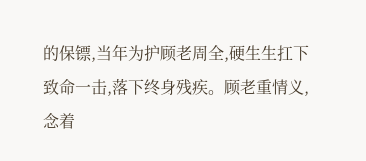的保镖,当年为护顾老周全,硬生生扛下致命一击,落下终身残疾。顾老重情义,念着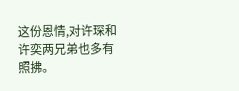这份恩情,对许琛和许奕两兄弟也多有照拂。